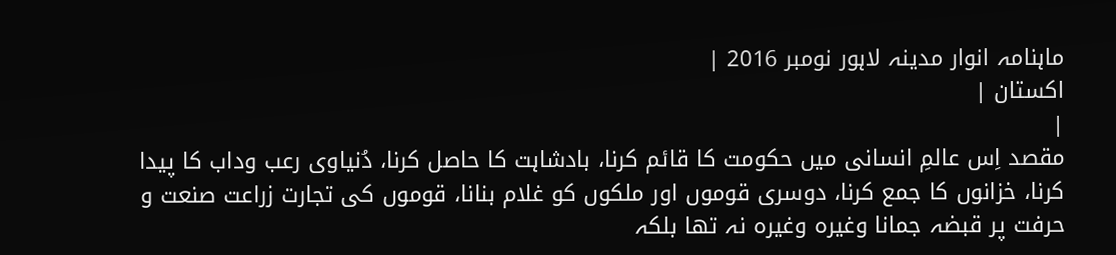ماہنامہ انوار مدینہ لاہور نومبر 2016 |
اكستان |
|
مقصد اِس عالمِ انسانی میں حکومت کا قائم کرنا، بادشاہت کا حاصل کرنا، دُنیاوی رعب وداب کا پیدا کرنا، خزانوں کا جمع کرنا، دوسری قوموں اور ملکوں کو غلام بنانا، قوموں کی تجارت زراعت صنعت و حرفت پر قبضہ جمانا وغیرہ وغیرہ نہ تھا بلکہ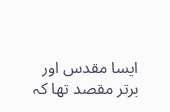ایسا مقدس اور برتر مقصد تھا کہ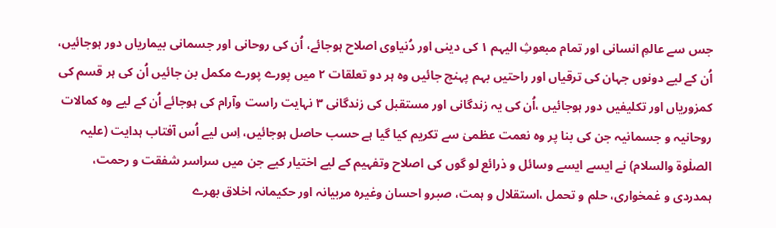جس سے عالمِ انسانی اور تمام مبعوثِ الیہم ١ کی دینی اور دُنیاوی اصلاح ہوجائے، اُن کی روحانی اور جسمانی بیماریاں دور ہوجائیں، اُن کے لیے دونوں جہان کی ترقیاں اور راحتیں بہم پہنچ جائیں وہ ہر دو تعلقات ٢ میں پورے پورے مکمل بن جائیں اُن کی ہر قسم کی کمزوریاں اور تکلیفیں دور ہوجائیں ،اُن کی یہ زندگانی اور مستقبل کی زندگانی ٣ نہایت راست وآرام کی ہوجائے اُن کے لیے وہ کمالات روحانیہ و جسمانیہ جن کی بنا پر وہ نعمت عظمیٰ سے تکریم کیا گیا ہے حسب حاصل ہوجائیں، اِس لیے اُس آفتاب ہدایت (علیہ الصلٰوة والسلام) نے ایسے ایسے وسائل و ذرائع لو گوں کی اصلاح وتفہیم کے لیے اختیار کیے جن میں سراسر شفقت و رحمت، ہمدردی و غمخواری، حلم و تحمل ،استقلال و ہمت، صبرو احسان وغیرہ مربیانہ اور حکیمانہ اخلاق بھرے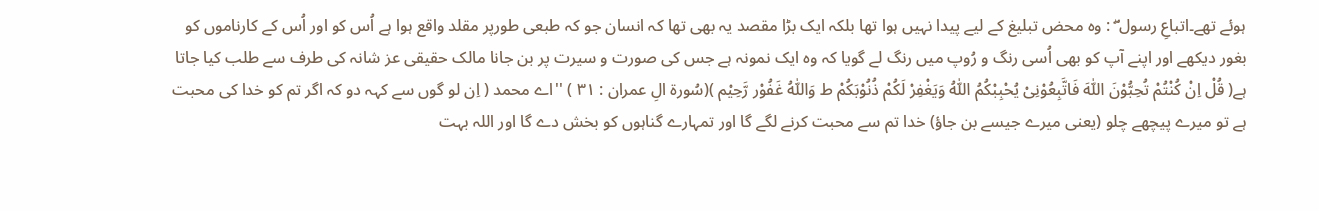ہوئے تھے۔اتباعِ رسول ۖ : وہ محض تبلیغ کے لیے پیدا نہیں ہوا تھا بلکہ ایک بڑا مقصد یہ بھی تھا کہ انسان جو کہ طبعی طورپر مقلد واقع ہوا ہے اُس کو اور اُس کے کارناموں کو بغور دیکھے اور اپنے آپ کو بھی اُسی رنگ و رُوپ میں رنگ لے گویا کہ وہ ایک نمونہ ہے جس کی صورت و سیرت پر بن جانا مالک حقیقی عز شانہ کی طرف سے طلب کیا جاتا ہے( قُلْ اِنْ کُنْتُمْ تُحِبُّوْنَ اللّٰہَ فَاتَّبِعُوْنِیْ یُحْبِبْکُمُ اللّٰہُ وَیَغْفِرْ لَکُمْ ذُنُوْبَکُمْ ط وَاللّٰہُ غَفُوْر رَّحِیْم )(سُورة الِ عمران : ٣١ ) ''اے محمد ( اِن لو گوں سے کہہ دو کہ اگر تم کو خدا کی محبت ہے تو میرے پیچھے چلو (یعنی میرے جیسے بن جاؤ) خدا تم سے محبت کرنے لگے گا اور تمہارے گناہوں کو بخش دے گا اور اللہ بہت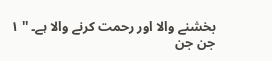بخشنے والا اور رحمت کرنے والا ہے۔ '' ١ جن جن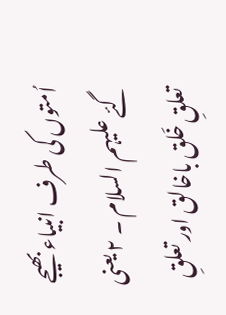اُمتوں کی طرف انبیاء بھیجے گئے علیہم السلام ۔ ٢ یعنی تعلقِ خَلق باخالق اور تعلقِ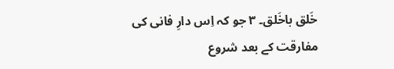خَلق باخَلق۔ ٣ جو کہ اِس دارِ فانی کی مفارقت کے بعد شروع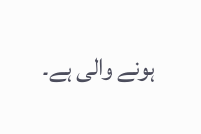ہونے والی ہے۔